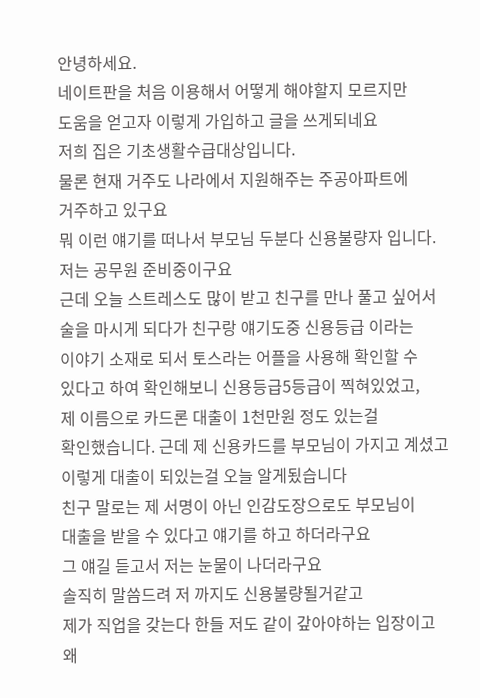안녕하세요.
네이트판을 처음 이용해서 어떻게 해야할지 모르지만
도움을 얻고자 이렇게 가입하고 글을 쓰게되네요
저희 집은 기초생활수급대상입니다.
물론 현재 거주도 나라에서 지원해주는 주공아파트에
거주하고 있구요
뭐 이런 얘기를 떠나서 부모님 두분다 신용불량자 입니다.
저는 공무원 준비중이구요
근데 오늘 스트레스도 많이 받고 친구를 만나 풀고 싶어서
술을 마시게 되다가 친구랑 얘기도중 신용등급 이라는
이야기 소재로 되서 토스라는 어플을 사용해 확인할 수
있다고 하여 확인해보니 신용등급5등급이 찍혀있었고,
제 이름으로 카드론 대출이 1천만원 정도 있는걸
확인했습니다. 근데 제 신용카드를 부모님이 가지고 계셨고
이렇게 대출이 되있는걸 오늘 알게됬습니다
친구 말로는 제 서명이 아닌 인감도장으로도 부모님이
대출을 받을 수 있다고 얘기를 하고 하더라구요
그 얘길 듣고서 저는 눈물이 나더라구요
솔직히 말씀드려 저 까지도 신용불량될거같고
제가 직업을 갖는다 한들 저도 같이 갚아야하는 입장이고
왜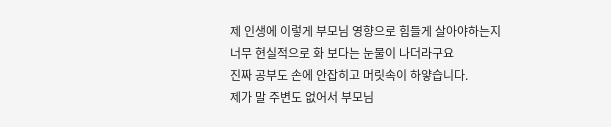제 인생에 이렇게 부모님 영향으로 힘들게 살아야하는지
너무 현실적으로 화 보다는 눈물이 나더라구요
진짜 공부도 손에 안잡히고 머릿속이 하얗습니다.
제가 말 주변도 없어서 부모님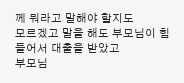께 뭐라고 말해야 할지도
모르겠고 말을 해도 부모님이 힘들어서 대출을 받았고
부모님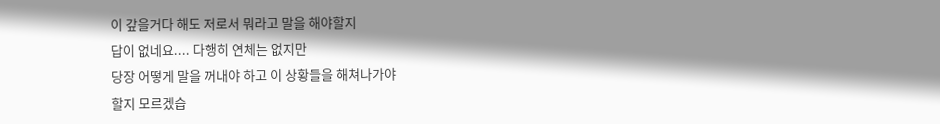이 갚을거다 해도 저로서 뭐라고 말을 해야할지
답이 없네요.... 다행히 연체는 없지만
당장 어떻게 말을 꺼내야 하고 이 상황들을 해쳐나가야
할지 모르겠습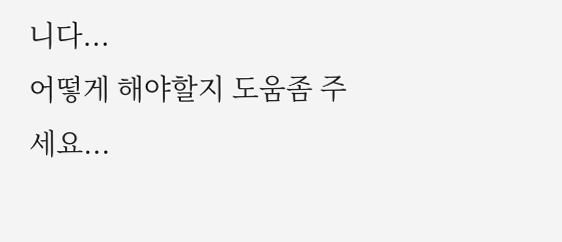니다...
어떻게 해야할지 도움좀 주세요...